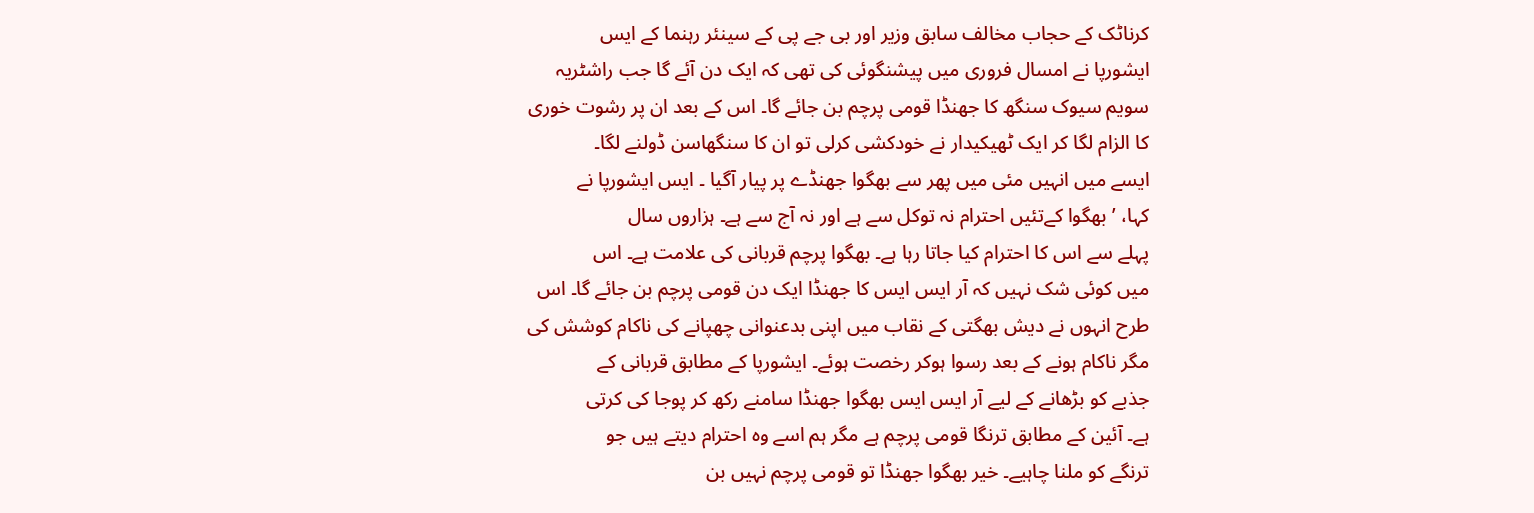کرناٹک کے حجاب مخالف سابق وزیر اور بی جے پی کے سینئر رہنما کے ایس
ایشورپا نے امسال فروری میں پیشنگوئی کی تھی کہ ایک دن آئے گا جب راشٹریہ
سویم سیوک سنگھ کا جھنڈا قومی پرچم بن جائے گا۔ اس کے بعد ان پر رشوت خوری
کا الزام لگا کر ایک ٹھیکیدار نے خودکشی کرلی تو ان کا سنگھاسن ڈولنے لگا۔
ایسے میں انہیں مئی میں پھر سے بھگوا جھنڈے پر پیار آگیا ۔ ایس ایشورپا نے
کہا، ’بھگوا کےتئیں احترام نہ توکل سے ہے اور نہ آج سے ہے۔ ہزاروں سال
پہلے سے اس کا احترام کیا جاتا رہا ہے۔ بھگوا پرچم قربانی کی علامت ہے۔ اس
میں کوئی شک نہیں کہ آر ایس ایس کا جھنڈا ایک دن قومی پرچم بن جائے گا۔ اس
طرح انہوں نے دیش بھگتی کے نقاب میں اپنی بدعنوانی چھپانے کی ناکام کوشش کی
مگر ناکام ہونے کے بعد رسوا ہوکر رخصت ہوئے۔ ایشورپا کے مطابق قربانی کے
جذبے کو بڑھانے کے لیے آر ایس ایس بھگوا جھنڈا سامنے رکھ کر پوجا کی کرتی
ہے۔ آئین کے مطابق ترنگا قومی پرچم ہے مگر ہم اسے وہ احترام دیتے ہیں جو
ترنگے کو ملنا چاہیے۔ خیر بھگوا جھنڈا تو قومی پرچم نہیں بن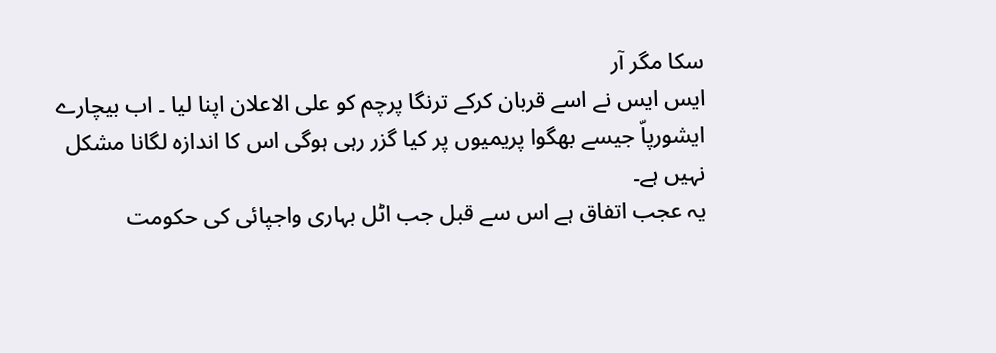سکا مگر آر
ایس ایس نے اسے قربان کرکے ترنگا پرچم کو علی الاعلان اپنا لیا ۔ اب بیچارے
ایشورپاّ جیسے بھگوا پریمیوں پر کیا گزر رہی ہوگی اس کا اندازہ لگانا مشکل
نہیں ہے۔
یہ عجب اتفاق ہے اس سے قبل جب اٹل بہاری واجپائی کی حکومت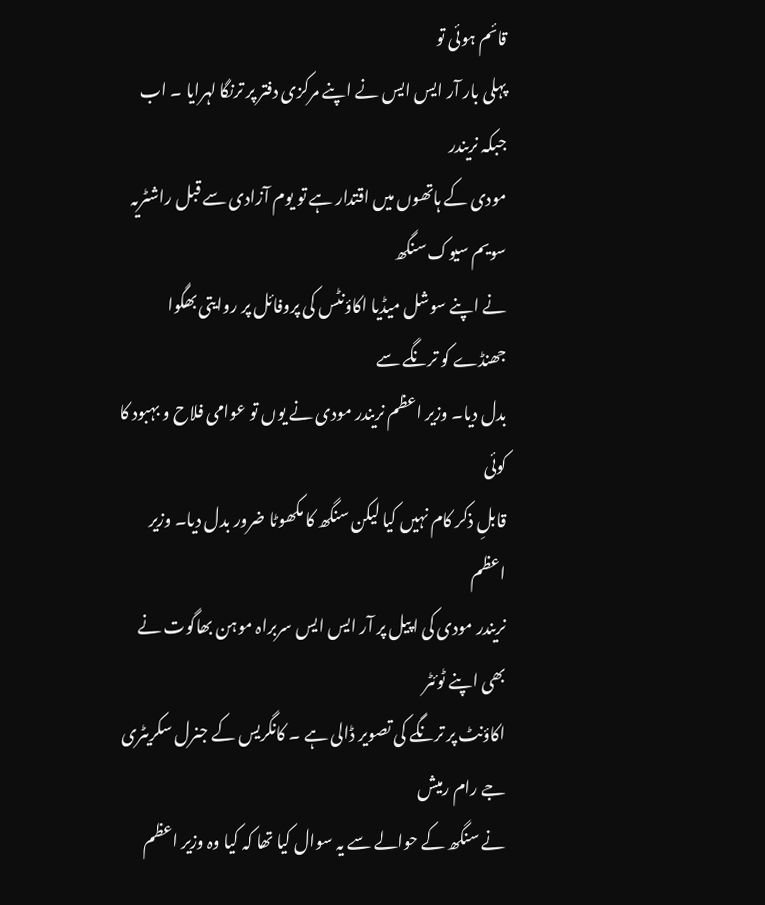قائم ہوئی تو
پہلی بار آر ایس ایس نے اپنے مرکزی دفتر پر ترنگا لہرایا ۔ اب جبکہ نریندر
مودی کے ہاتھوں میں اقتدار ہے تو یوم آزادی سے قبل راشٹریہ سویم سیوک سنگھ
نے اپنے سوشل میڈیا اکاؤنٹس کی پروفائل پر روایتی بھگوا جھنڈے کو ترنگے سے
بدل دیا۔ وزیر اعظم نریندر مودی نے یوں تو عوامی فلاح و بہبود کا کوئی
قابلِ ذکر کام نہیں کیا لیکن سنگھ کا مکھوٹا ضرور بدل دیا۔ وزیر اعظم
نریندر مودی کی اپیل پر آر ایس ایس سربراہ موہن بھاگوت نے بھی اپنے ٹوئٹر
اکاؤنٹ پر ترنگے کی تصویر ڈالی ہے ۔ کانگریس کے جنرل سکریٹری جے رام رمیش
نے سنگھ کے حوالے سے یہ سوال کیا تھا کہ کیا وہ وزیر اعظم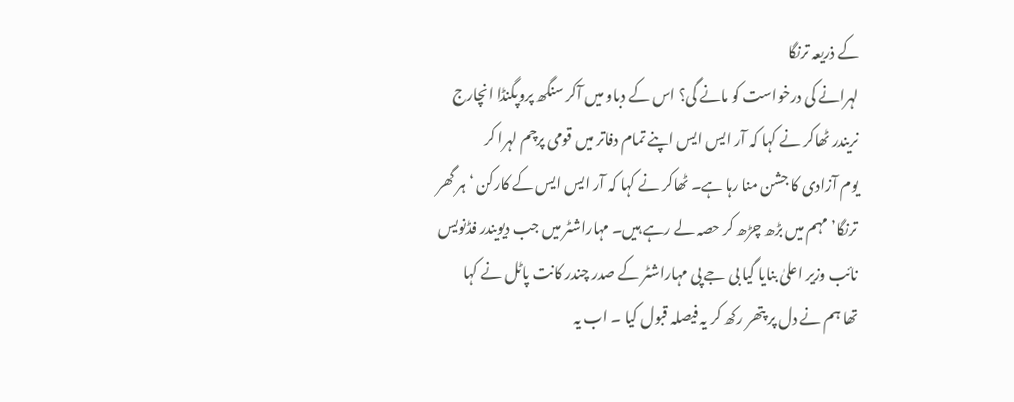کے ذریعہ ترنگا
لہرانے کی درخواست کو مانے گی؟ اس کے دباو میں آکر سنگھ پروپگنڈا انچارج
نریندر ٹھاکر نے کہا کہ آر ایس ایس اپنے تمام دفاتر میں قومی پرچم لہرا کر
یوم آزادی کا جشن منا رہا ہے۔ ٹھاکر نے کہا کہ آر ایس ایس کے کارکن ‘ہر گھر
ترنگا’ مہم میں بڑھ چڑھ کر حصہ لے رہے ہیں۔ مہاراشٹر میں جب دیویندر فڈنویس
نائب وزیر اعلیٰ بنایا گیا بی جے پی مہاراشٹر کے صدر چندر کانت پاٹل نے کہا
تھا ہم نے دل پر پتھر رکھ کر یہ فیصلہ قبول کیا ۔ اب یہ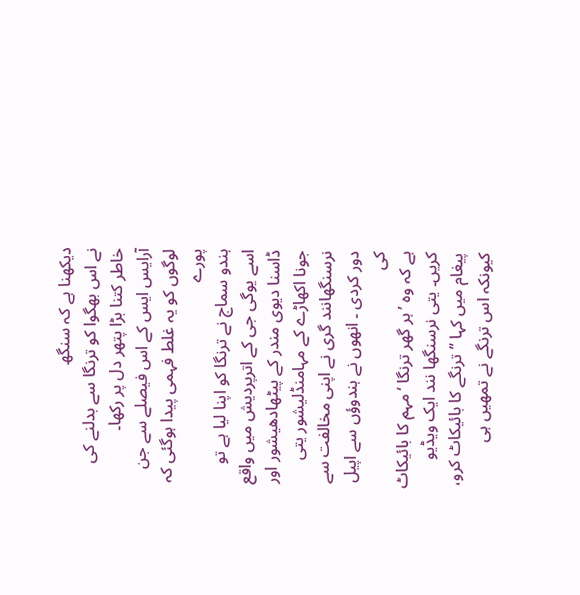دیکھنا ہے کہ سنگھ
نے اس بھگوا کو ترنگا سے بدلنے کی خاطر کتنا بڑا پتھر دل پر رکھا۔
آرایس ایس کے اس فیصلے سے جن لوگوں کو یہ غلط فہمی پیدا ہوگئی کہ پورے
ہندو سماج نے ترنگا کو اپنا لیا ہے تو اسے یوگی جی کے اترپردیش میں واقع
ڈاسنا دیوی مندر کے پیٹھادھیشور اور جونا اکھاڑے کے مہامنڈلیشور یتی
نرسنگھانند گری نے اپنی مخالفت سے دور کردی ۔ انھوں نے ہندوؤں سے اپیل کی
ہے کہ وہ ’ہر گھر ترنگا ‘مہم کا بائیکاٹ کریں۔ یتی نرسنگھا نند ایک ویڈیو
پیغام میں کہا ’’ترنگے کا بائیکاٹ کرو، کیونکہ اس ترنگے نے تمھیں ہی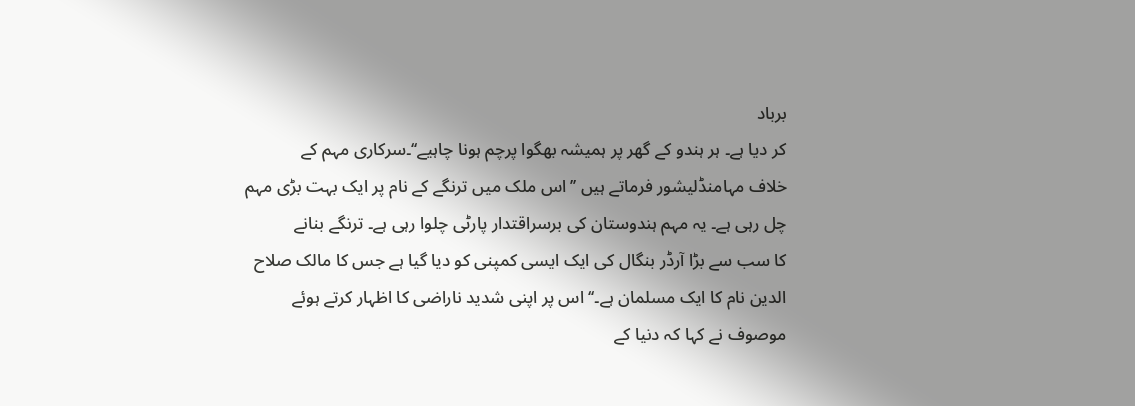برباد
کر دیا ہے۔ ہر ہندو کے گھر پر ہمیشہ بھگوا پرچم ہونا چاہیے‘‘۔سرکاری مہم کے
خلاف مہامنڈلیشور فرماتے ہیں ’’اس ملک میں ترنگے کے نام پر ایک بہت بڑی مہم
چل رہی ہے۔ یہ مہم ہندوستان کی برسراقتدار پارٹی چلوا رہی ہے۔ ترنگے بنانے
کا سب سے بڑا آرڈر بنگال کی ایک ایسی کمپنی کو دیا گیا ہے جس کا مالک صلاح
الدین نام کا ایک مسلمان ہے۔‘‘ اس پر اپنی شدید ناراضی کا اظہار کرتے ہوئے
موصوف نے کہا کہ دنیا کے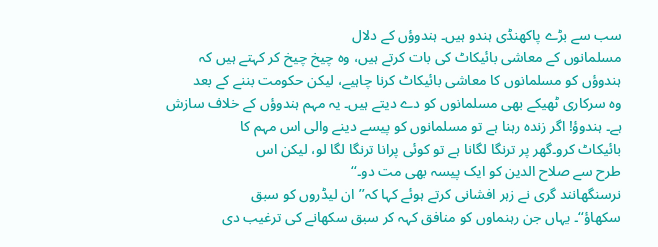سب سے بڑے پاکھنڈی ہندو ہیں۔ ہندوؤں کے دلال
مسلمانوں کے معاشی بائیکاٹ کی بات کرتے ہیں، وہ چیخ چیخ کر کہتے ہیں کہ
ہندوؤں کو مسلمانوں کا معاشی بائیکاٹ کرنا چاہیے، لیکن حکومت بننے کے بعد
وہ سرکاری ٹھیکے بھی مسلمانوں کو دے دیتے ہیں۔ یہ مہم ہندوؤں کے خلاف سازش
ہے۔ ہندوؤ! اگر زندہ رہنا ہے تو مسلمانوں کو پیسے دینے والی اس مہم کا
بائیکاٹ کرو۔گھر پر ترنگا لگانا ہے تو کوئی پرانا ترنگا لگا لو، لیکن اس
طرح سے صلاح الدین کو ایک پیسہ بھی مت دو۔‘‘
نرسنگھانند گری نے زہر افشانی کرتے ہوئے کہا کہ’’ان لیڈروں کو سبق
سکھاؤ‘‘۔ یہاں جن رہنماوں کو منافق کہہ کر سبق سکھانے کی ترغیب دی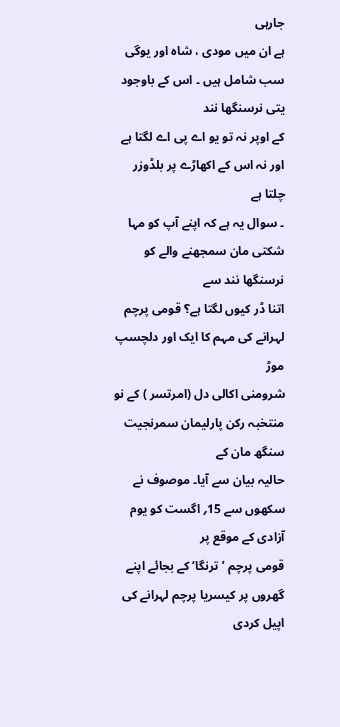جارہی
ہے ان میں مودی ، شاہ اور یوگی سب شامل ہیں ۔ اس کے باوجود یتی نرسنگھا نند
کے اوپر نہ تو یو اے پی اے لگتا ہے اور نہ اس کے اکھاڑے پر بلڈوزر چلتا ہے
۔ سوال یہ ہے کہ اپنے آپ کو مہا شکتی مان سمجھنے والے کو نرسنگھا نند سے
اتنا ڈر کیوں لگتا ہے؟ قومی پرچم لہرانے کی مہم کا ایک اور دلچسپ موڑ
شرومنی اکالی دل (امرتسر ) کے نو منتخبہ رکن پارلیمان سمرنجیت سنگھ مان کے
حالیہ بیان سے آیا۔ موصوف نے سکھوں سے 15؍ اگست کو یوم آزادی کے موقع پر
قومی پرچم ’ترنگا‘ کے بجائے اپنے گھروں پر کیسریا پرچم لہرانے کی اپیل کردی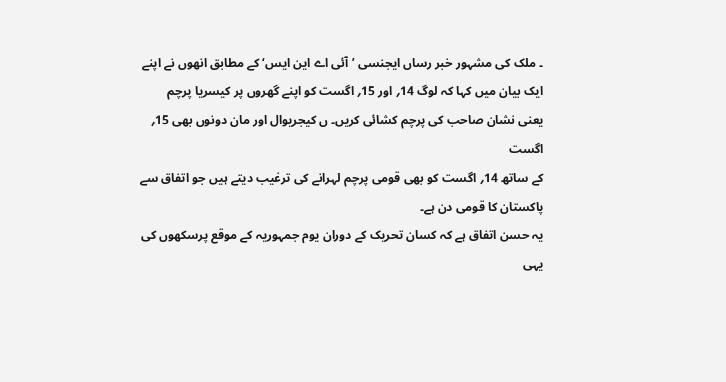۔ ملک کی مشہور خبر رساں ایجنسی ’آئی اے این ایس‘ کے مطابق انھوں نے اپنے
ایک بیان میں کہا کہ لوگ 14؍ اور 15؍ اگست کو اپنے گھروں پر کیسریا پرچم
یعنی نشان صاحب کی پرچم کشائی کریں۔ ں کیجریوال اور مان دونوں بھی 15؍ اگست
کے ساتھ 14؍ اگست کو بھی قومی پرچم لہرانے کی ترغیب دیتے ہیں جو اتفاق سے
پاکستان کا قومی دن ہے۔
یہ حسن اتفاق ہے کہ کسان تحریک کے دوران یوم جمہوریہ کے موقع پرسکھوں کی
یہی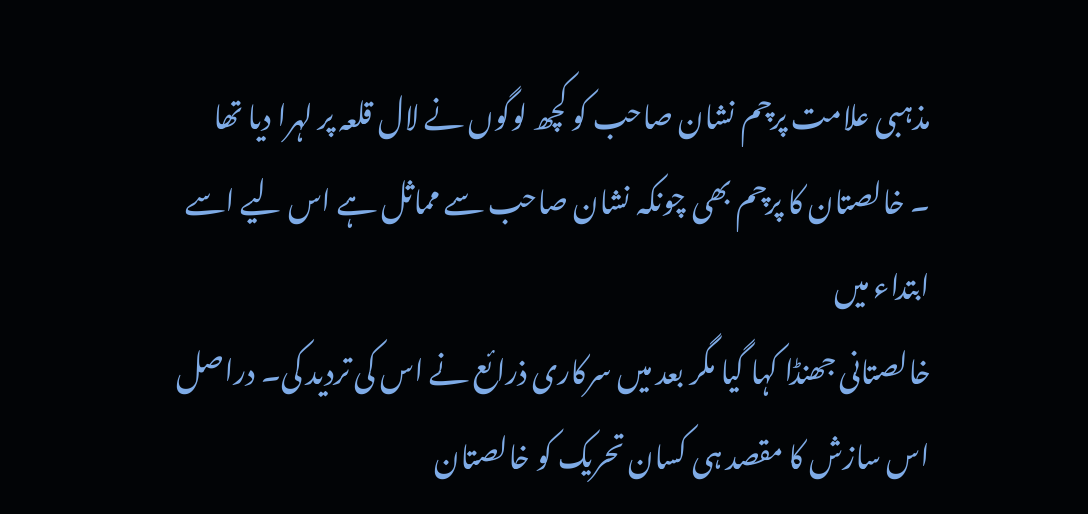مذہبی علامت پرچم نشان صاحب کو کچھ لوگوں نے لال قلعہ پر لہرا دیا تھا
۔ خالصتان کا پرچم بھی چونکہ نشان صاحب سے مماثل ہے اس لیے اسے ابتداء میں
خالصتانی جھنڈا کہا گیا مگر بعد میں سرکاری ذرائع نے اس کی تردید کی۔ دراصل
اس سازش کا مقصد ہی کسان تحریک کو خالصتان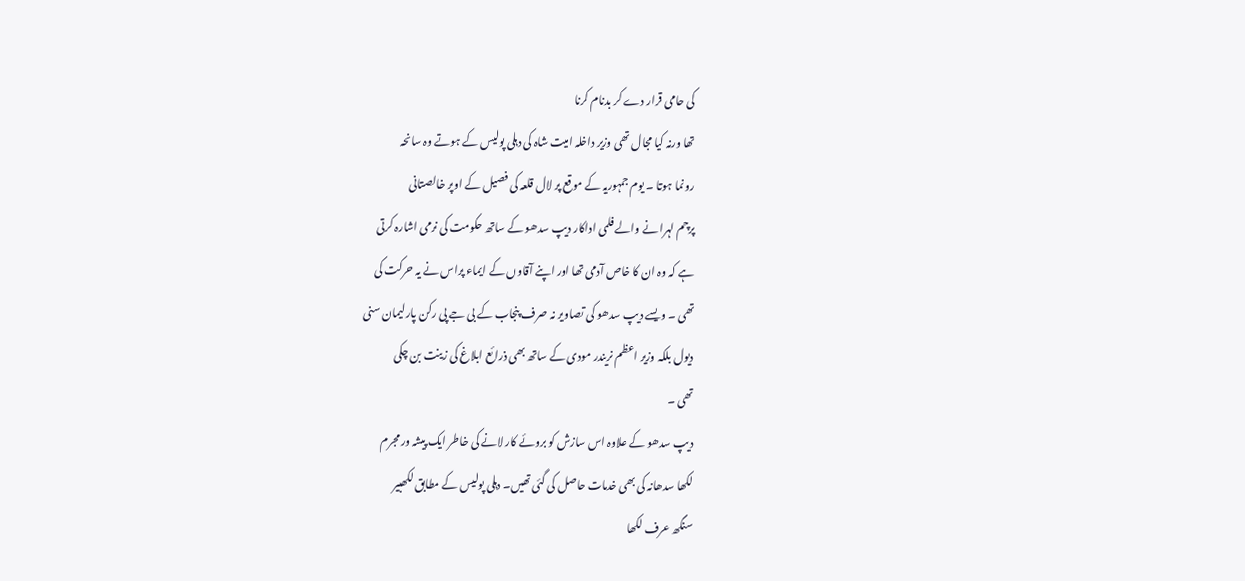کی حامی قرار دے کر بدنام کرنا
تھا ورنہ کیا مجال تھی وزیر داخلہ امیت شاہ کی دہلی پولیس کے ہوتے وہ سانحہ
رونما ہوتا ۔ یوم جمہوریہ کے موقع پر لال قلعہ کی فصیل کے اوپر خالصتانی
پرچم لہرا نے والے فلمی اداکار دیپ سدھو کے ساتھ حکومت کی نرمی اشارہ کرتی
ہے کہ وہ ان کا خاص آدمی تھا اور اپنے آقاوں کے ایماء پراس نے یہ حرکت کی
تھی ۔ ویسے دیپ سدھو کی تصاویر نہ صرف پنجاب کے بی جے پی رکن پارلیمان سنی
دیول بلکہ وزیر اعظم نریندر مودی کے ساتھ بھی ذرائع ابلاغ کی زینت بن چکی
تھی ۔
دیپ سدھو کے علاوہ اس سازش کو بروئے کار لانے کی خاطر ایک پیشہ ور مجرم
لکھا سدھانہ کی بھی خدمات حاصل کی گئی تھیں۔ دہلی پولیس کے مطابق لکھبیر
سنگھ عرف لکھا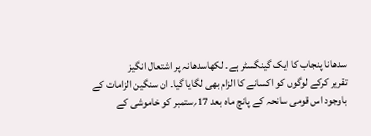سدھانا پنجاب کا ایک گینگسٹر ہے۔ لکھاسدھانہ پر اشتعال انگیز
تقریر کرکے لوگوں کو اکسانے کا الزام بھی لگایا گیا۔ ان سنگین الزامات کے
باوجود اس قومی سانحہ کے پانچ ماہ بعد 17؍ستمبر کو خاموشی کے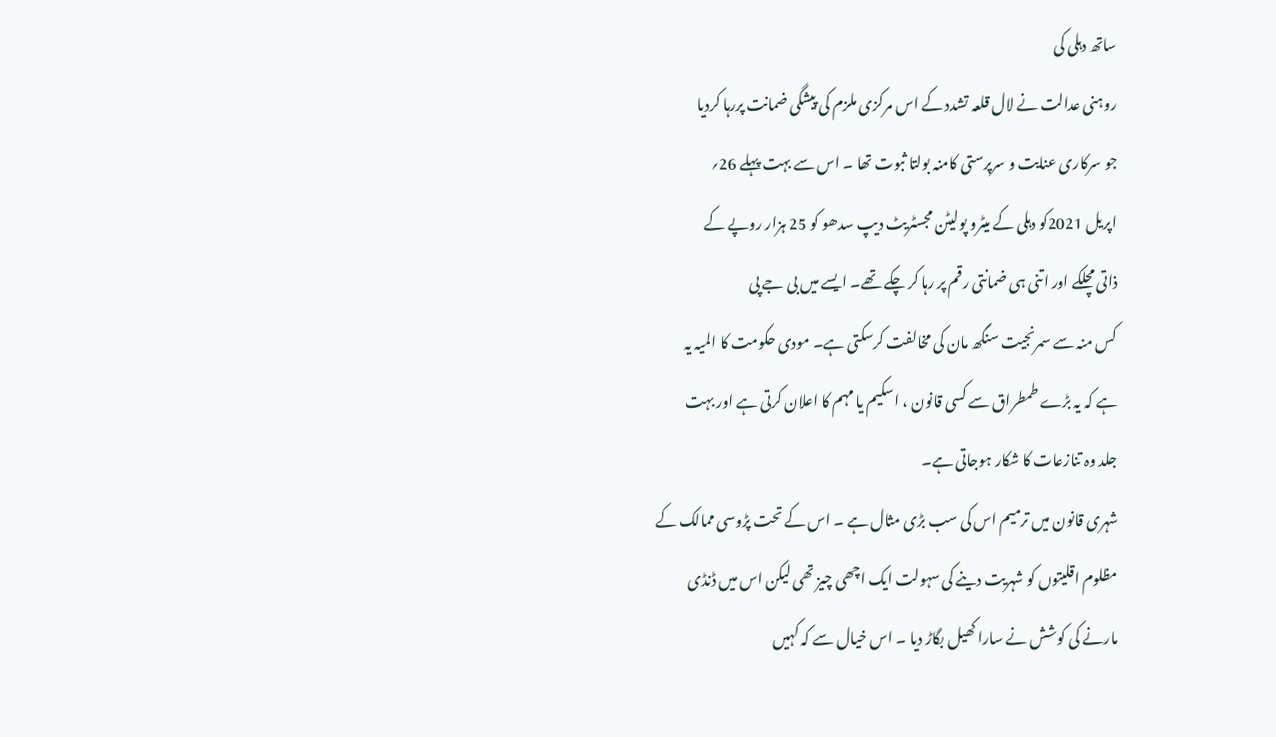ساتھ دہلی کی
روہنی عدالت نے لال قلعہ تشدد کے اس مرکزی ملزم کی پیشگی ضمانت پررہا کردیا
جو سرکاری عنایت و سرپرستی کامنہ بولتا ثبوت تھا ۔ اس سے بہت پہلے 26؍
اپریل 2021کو دہلی کے میٹرو پولیٹن مجسٹریٹ دیپ سدھو کو 25 ہزار روپے کے
ذاتی مچلکے اور اتنی ہی ضمانتی رقم پر رہا کر چکے تھے۔ ایسے میں بی جے پی
کس منہ سے سمرنجیت سنگھ مان کی مخالفت کرسکتی ہے۔ مودی حکومت کا المیہ یہ
ہے کہ یہ بڑے طمطراق سے کسی قانون ، اسکیم یا مہم کا اعلان کرتی ہے اور بہت
جلد وہ تنازعات کا شکار ہوجاتی ہے۔
شہری قانون میں ترمیم اس کی سب بڑی مثال ہے ۔ اس کے تحت پڑوسی ممالک کے
مظلوم اقلیتوں کو شہریت دینے کی سہولت ایک اچھی چیز تھی لیکن اس میں ڈنڈی
مارنے کی کوشش نے سارا کھیل بگاڑ دیا ۔ اس خیال سے کہ کہیں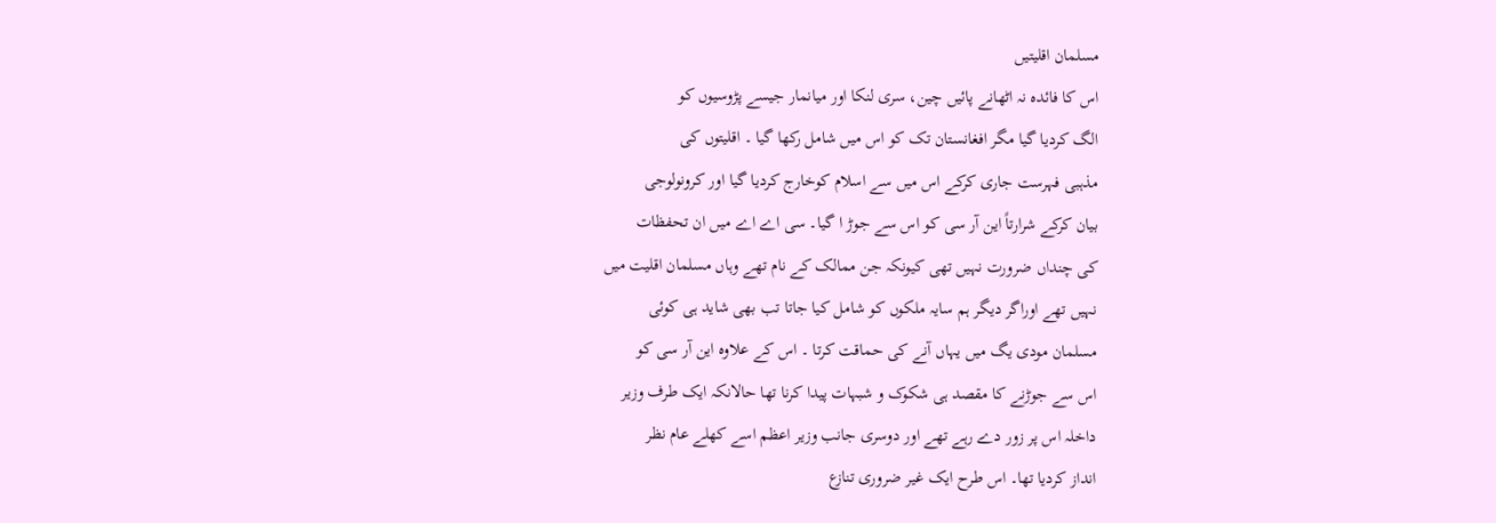مسلمان اقلیتیں
اس کا فائدہ نہ اٹھانے پائیں چین، سری لنکا اور میانمار جیسے پڑوسیوں کو
الگ کردیا گیا مگر افغانستان تک کو اس میں شامل رکھا گیا ۔ اقلیتوں کی
مذہبی فہرست جاری کرکے اس میں سے اسلام کوخارج کردیا گیا اور کرونولوجی
بیان کرکے شرارتاً این آر سی کو اس سے جوڑ ا گیا۔ سی اے اے میں ان تحفظات
کی چنداں ضرورت نہیں تھی کیونکہ جن ممالک کے نام تھے وہاں مسلمان اقلیت میں
نہیں تھے اوراگر دیگر ہم سایہ ملکوں کو شامل کیا جاتا تب بھی شاید ہی کوئی
مسلمان مودی یگ میں یہاں آنے کی حماقت کرتا ۔ اس کے علاوہ این آر سی کو
اس سے جوڑنے کا مقصد ہی شکوک و شبہات پیدا کرنا تھا حالانکہ ایک طرف وزیر
داخلہ اس پر زور دے رہے تھے اور دوسری جانب وزیر اعظم اسے کھلے عام نظر
انداز کردیا تھا۔ اس طرح ایک غیر ضروری تنازع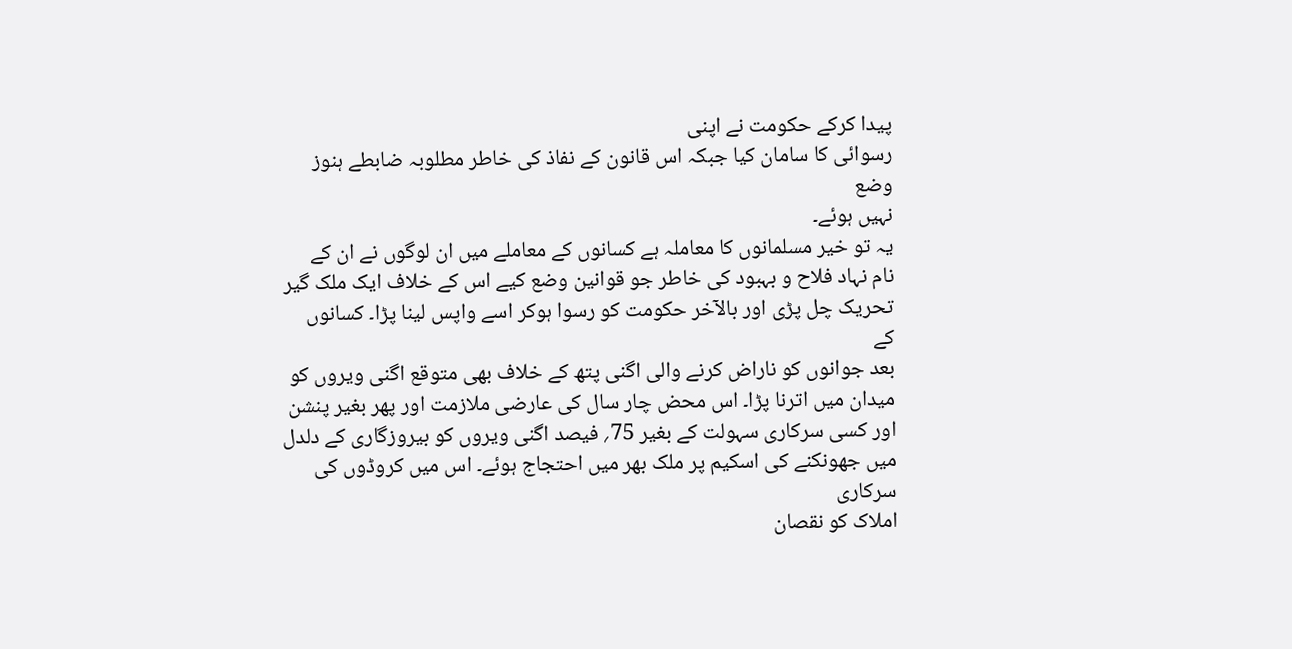پیدا کرکے حکومت نے اپنی
رسوائی کا سامان کیا جبکہ اس قانون کے نفاذ کی خاطر مطلوبہ ضابطے ہنوز وضع
نہیں ہوئے۔
یہ تو خیر مسلمانوں کا معاملہ ہے کسانوں کے معاملے میں ان لوگوں نے ان کے
نام نہاد فلاح و بہبود کی خاطر جو قوانین وضع کیے اس کے خلاف ایک ملک گیر
تحریک چل پڑی اور بالآخر حکومت کو رسوا ہوکر اسے واپس لینا پڑا۔ کسانوں کے
بعد جوانوں کو ناراض کرنے والی اگنی پتھ کے خلاف بھی متوقع اگنی ویروں کو
میدان میں اترنا پڑا۔ اس محض چار سال کی عارضی ملازمت اور پھر بغیر پنشن
اور کسی سرکاری سہولت کے بغیر 75؍ فیصد اگنی ویروں کو بیروزگاری کے دلدل
میں جھونکنے کی اسکیم پر ملک بھر میں احتجاج ہوئے۔ اس میں کروڈوں کی سرکاری
املاک کو نقصان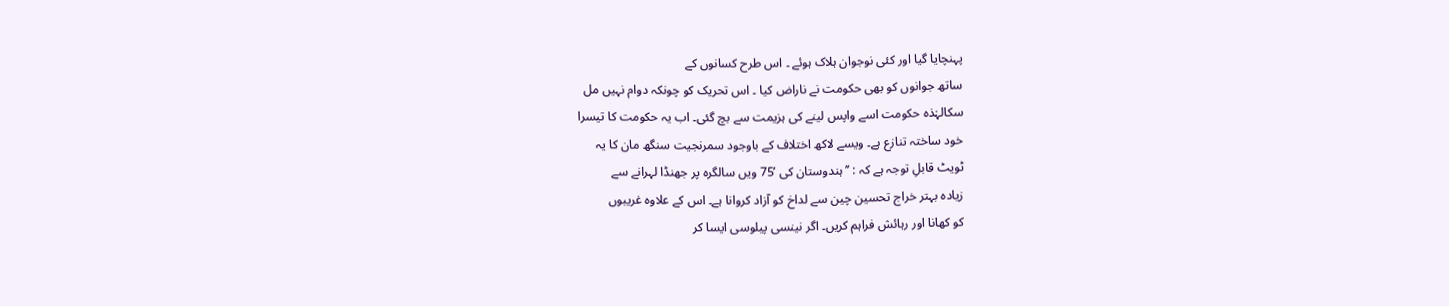پہنچایا گیا اور کئی نوجوان ہلاک ہوئے ۔ اس طرح کسانوں کے
ساتھ جوانوں کو بھی حکومت نے ناراض کیا ۔ اس تحریک کو چونکہ دوام نہیں مل
سکالہٰذہ حکومت اسے واپس لینے کی ہزیمت سے بچ گئی۔ اب یہ حکومت کا تیسرا
خود ساختہ تنازع ہے۔ ویسے لاکھ اختلاف کے باوجود سمرنجیت سنگھ مان کا یہ
ٹویٹ قابلِ توجہ ہے کہ : ’’ہندوستان کی ’75 ویں سالگرہ پر جھنڈا لہرانے سے
زیادہ بہتر خراج تحسین چین سے لداخ کو آزاد کروانا ہے۔ اس کے علاوہ غریبوں
کو کھانا اور رہائش فراہم کریں۔ اگر نینسی پیلوسی ایسا کر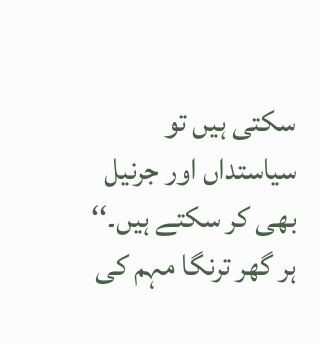سکتی ہیں تو
سیاستداں اور جرنیل بھی کر سکتے ہیں۔‘‘ ہر گھر ترنگا مہم کی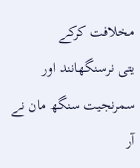مخلافت کرکے
یتی نرسنگھانند اور سمرنجیت سنگھ مان نے آر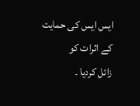ایس ایس کی حمایت کے اثرات کو
زائل کردیا ۔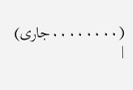(۰۰۰۰۰۰۰۰جاری)
|